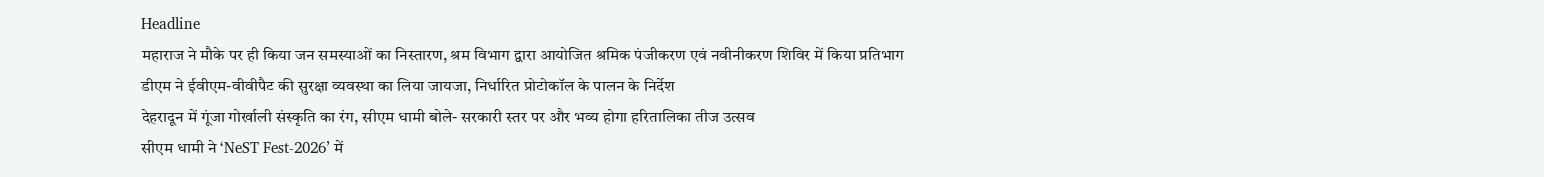Headline
महाराज ने मौके पर ही किया जन समस्याओं का निस्तारण, श्रम विभाग द्वारा आयोजित श्रमिक पंजीकरण एवं नवीनीकरण शिविर में किया प्रतिभाग
डीएम ने ईवीएम-वीवीपैट की सुरक्षा व्यवस्था का लिया जायजा, निर्धारित प्रोटोकॉल के पालन के निर्देश
देहरादून में गूंजा गोर्खाली संस्कृति का रंग, सीएम धामी बोले- सरकारी स्तर पर और भव्य होगा हरितालिका तीज उत्सव
सीएम धामी ने ‘NeST Fest-2026’ में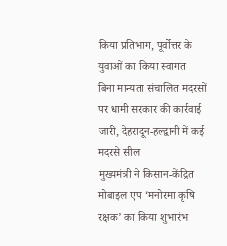किया प्रतिभाग, पूर्वोत्तर के युवाओं का किया स्वागत
बिना मान्यता संचालित मदरसों पर धामी सरकार की कार्रवाई जारी, देहरादून-हल्द्वानी में कई मदरसे सील
मुख्यमंत्री ने किसान-केंद्रित मोबाइल एप ‘मनोरमा कृषि रक्षक’ का किया शुभारंभ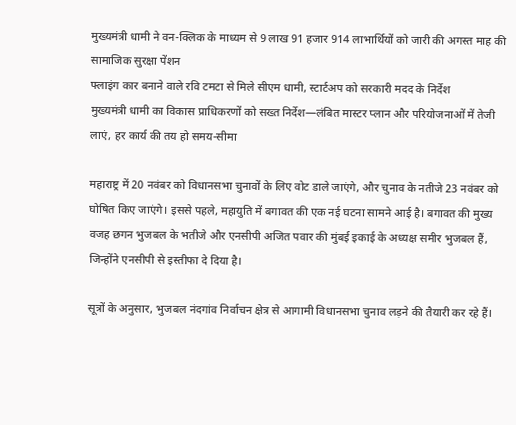मुख्यमंत्री धामी ने वन-क्लिक के माध्यम से 9 लाख 91 हजार 914 लाभार्थियों को जारी की अगस्त माह की सामाजिक सुरक्षा पेंशन
फ्लाइंग कार बनाने वाले रवि टमटा से मिले सीएम धामी, स्टार्टअप को सरकारी मदद के निर्देश
मुख्यमंत्री धामी का विकास प्राधिकरणों को सख्त निर्देश—लंबित मास्टर प्लान और परियोजनाओं में तेजी लाएं, हर कार्य की तय हो समय-सीमा

महाराष्ट्र में 20 नवंबर को विधानसभा चुनावों के लिए वोट डाले जाएंगे, और चुनाव के नतीजे 23 नवंबर को घोषित किए जाएंगे। इससे पहले, महायुति में बगावत की एक नई घटना सामने आई है। बगावत की मुख्य वजह छगन भुजबल के भतीजे और एनसीपी अजित पवार की मुंबई इकाई के अध्यक्ष समीर भुजबल हैं, जिन्होंने एनसीपी से इस्तीफा दे दिया है।

सूत्रों के अनुसार, भुजबल नंदगांव निर्वाचन क्षेत्र से आगामी विधानसभा चुनाव लड़ने की तैयारी कर रहे हैं।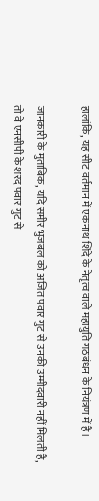हालांकि, यह सीट वर्तमान में एकनाथ शिंदे के नेतृत्व वाले महायुति गठबंधन के नियंत्रण में है।

जानकारी के मुताबिक, यदि समीर भुजबल को अजित पवार गुट से उनकी उम्मीदवारी नहीं मिलती है, तो वे एनसीपी के शरद पवार गुट से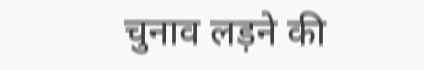चुनाव लड़ने की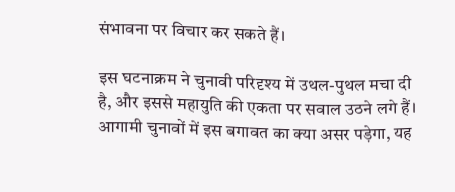संभावना पर विचार कर सकते हैं।

इस घटनाक्रम ने चुनावी परिदृश्य में उथल-पुथल मचा दी है, और इससे महायुति की एकता पर सवाल उठने लगे हैं। आगामी चुनावों में इस बगावत का क्या असर पड़ेगा, यह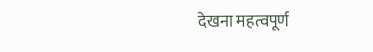देखना महत्वपूर्ण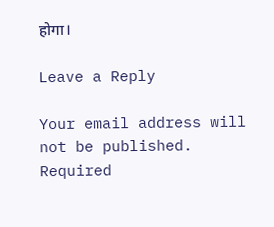होगा।

Leave a Reply

Your email address will not be published. Required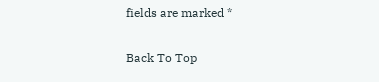fields are marked *

Back To Top